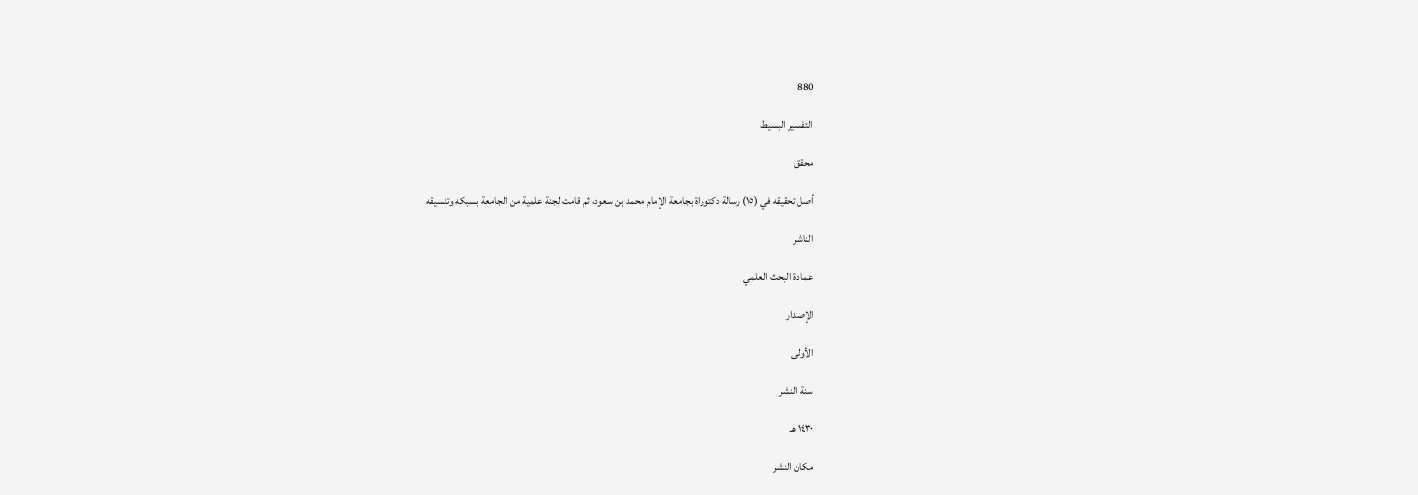880

التفسير البسيط

محقق

أصل تحقيقه في (١٥) رسالة دكتوراة بجامعة الإمام محمد بن سعود، ثم قامت لجنة علمية من الجامعة بسبكه وتنسيقه

الناشر

عمادة البحث العلمي

الإصدار

الأولى

سنة النشر

١٤٣٠ هـ

مكان النشر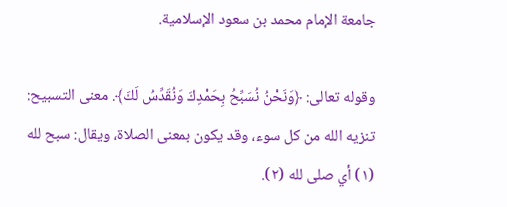جامعة الإمام محمد بن سعود الإسلامية.

وقوله تعالى: ﴿وَنَحْنُ نُسَبِّحُ بِحَمْدِكَ وَنُقَدِّسُ لَكَ﴾. معنى التسبيح: تنزيه الله من كل سوء، وقد يكون بمعنى الصلاة، ويقال: سبح لله (١) أي صلى لله (٢).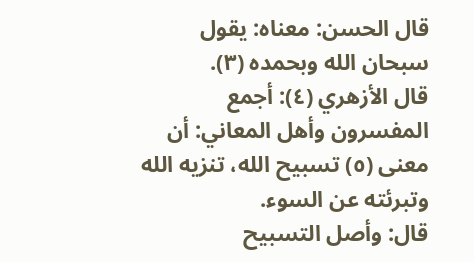قال الحسن: معناه: يقول سبحان الله وبحمده (٣).
قال الأزهري (٤): أجمع المفسرون وأهل المعاني: أن معنى (٥) تسبيح الله، تنزيه الله وتبرئته عن السوء.
قال: وأصل التسبيح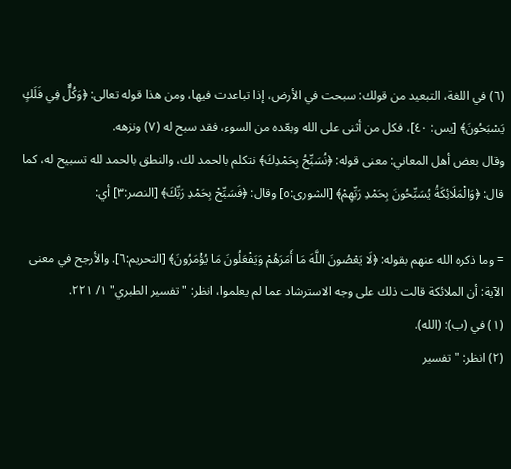(٦) في اللغة، التبعيد من قولك: سبحت في الأرض، إذا تباعدت فيها، ومن هذا قوله تعالى: ﴿وَكُلٌّ فِي فَلَكٍ يَسْبَحُونَ﴾ [يس: ٤٠]، فكل من أثنى على الله وبعّده من السوء، فقد سبح له (٧) ونزهه.
وقال بعض أهل المعاني: معنى قوله: ﴿نُسَبِّحُ بِحَمْدِكَ﴾ نتكلم بالحمد لك، والنطق بالحمد لله تسبيح له، كما قال: ﴿وَالْمَلَائِكَةُ يُسَبِّحُونَ بِحَمْدِ رَبِّهِمْ﴾ [الشورى:٥] وقال: ﴿فَسَبِّحْ بِحَمْدِ رَبِّكَ﴾ [النصر:٣] أي:

= وما ذكره الله عنهم بقوله: ﴿لَا يَعْصُونَ اللَّهَ مَا أَمَرَهُمْ وَيَفْعَلُونَ مَا يُؤْمَرُونَ﴾ [التحريم:٦]. والأرجح في معنى الآية: أن الملائكة قالت ذلك على وجه الاسترشاد عما لم يعلموا، انظر: "تفسير الطبري" ١/ ٢٢١.
(١) في (ب): (الله).
(٢) انظر: "تفسير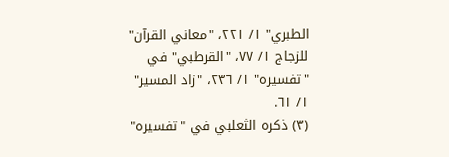الطبري" ١/ ٢٢١، "معاني القرآن" للزجاج ١/ ٧٧، "القرطبي" في "تفسيره" ١/ ٢٣٦، "زاد المسير" ١/ ٦١.
(٣) ذكره الثعلبي في "تفسيره"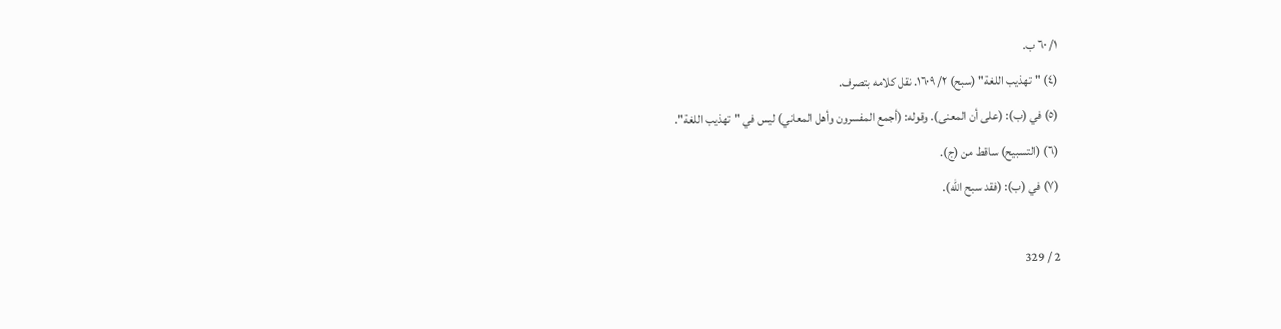١/ ٦٠ ب.
(٤) "تهذيب اللغة" (سبح) ٢/ ١٦٠٩. نقل كلامه بتصرف.
(٥) في (ب): (على أن المعنى). وقوله: (أجمع المفسرون وأهل المعاني) ليس في "تهذيب اللغة".
(٦) (التسبيح) ساقط من (ج).
(٧) في (ب): (فقد سبح الله).

2 / 329